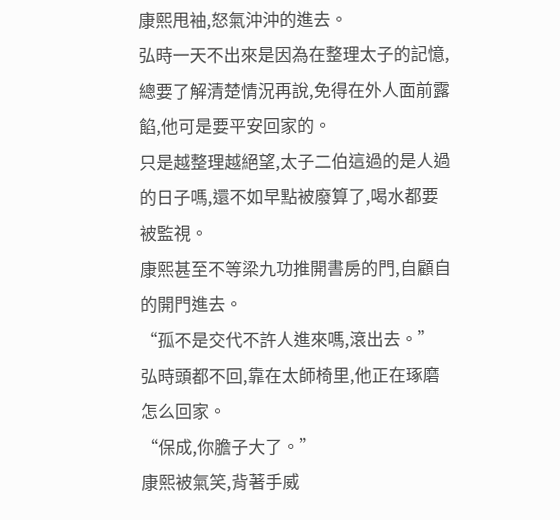康熙甩袖,怒氣沖沖的進去。
弘時一天不出來是因為在整理太子的記憶,總要了解清楚情況再說,免得在外人面前露餡,他可是要平安回家的。
只是越整理越絕望,太子二伯這過的是人過的日子嗎,還不如早點被廢算了,喝水都要被監視。
康熙甚至不等梁九功推開書房的門,自顧自的開門進去。
“孤不是交代不許人進來嗎,滾出去。”
弘時頭都不回,靠在太師椅里,他正在琢磨怎么回家。
“保成,你膽子大了。”
康熙被氣笑,背著手威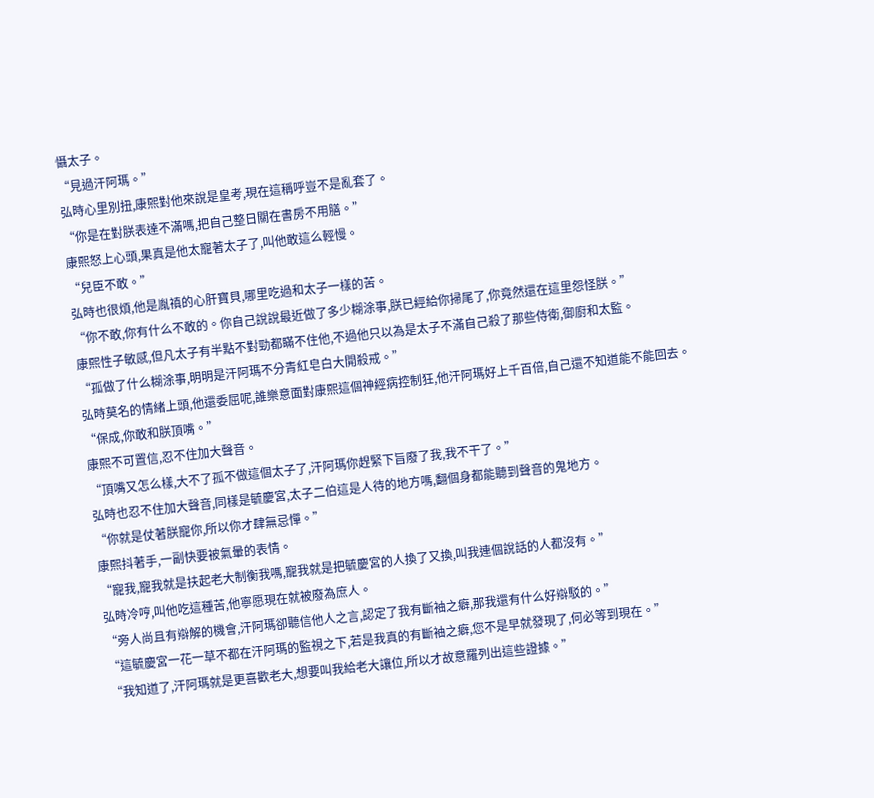懾太子。
“見過汗阿瑪。”
弘時心里別扭,康熙對他來說是皇考,現在這稱呼豈不是亂套了。
“你是在對朕表達不滿嗎,把自己整日關在書房不用膳。”
康熙怒上心頭,果真是他太寵著太子了,叫他敢這么輕慢。
“兒臣不敢。”
弘時也很煩,他是胤禛的心肝寶貝,哪里吃過和太子一樣的苦。
“你不敢,你有什么不敢的。你自己說說最近做了多少糊涂事,朕已經給你掃尾了,你竟然還在這里怨怪朕。”
康熙性子敏感,但凡太子有半點不對勁都瞞不住他,不過他只以為是太子不滿自己殺了那些侍衛,御廚和太監。
“孤做了什么糊涂事,明明是汗阿瑪不分青紅皂白大開殺戒。”
弘時莫名的情緒上頭,他還委屈呢,誰樂意面對康熙這個神經病控制狂,他汗阿瑪好上千百倍,自己還不知道能不能回去。
“保成,你敢和朕頂嘴。”
康熙不可置信,忍不住加大聲音。
“頂嘴又怎么樣,大不了孤不做這個太子了,汗阿瑪你趕緊下旨廢了我,我不干了。”
弘時也忍不住加大聲音,同樣是毓慶宮,太子二伯這是人待的地方嗎,翻個身都能聽到聲音的鬼地方。
“你就是仗著朕寵你,所以你才肆無忌憚。”
康熙抖著手,一副快要被氣暈的表情。
“寵我,寵我就是扶起老大制衡我嗎,寵我就是把毓慶宮的人換了又換,叫我連個說話的人都沒有。”
弘時冷哼,叫他吃這種苦,他寧愿現在就被廢為庶人。
“旁人尚且有辯解的機會,汗阿瑪卻聽信他人之言,認定了我有斷袖之癖,那我還有什么好辯駁的。”
“這毓慶宮一花一草不都在汗阿瑪的監視之下,若是我真的有斷袖之癖,您不是早就發現了,何必等到現在。”
“我知道了,汗阿瑪就是更喜歡老大,想要叫我給老大讓位,所以才故意羅列出這些證據。”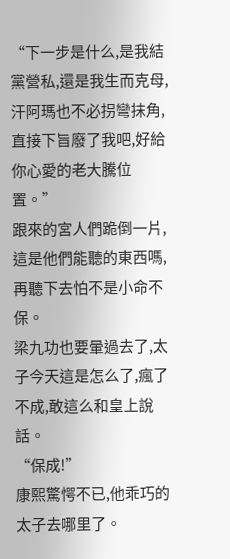“下一步是什么,是我結黨營私,還是我生而克母,汗阿瑪也不必拐彎抹角,直接下旨廢了我吧,好給你心愛的老大騰位置。”
跟來的宮人們跪倒一片,這是他們能聽的東西嗎,再聽下去怕不是小命不保。
梁九功也要暈過去了,太子今天這是怎么了,瘋了不成,敢這么和皇上說話。
“保成!”
康熙驚愕不已,他乖巧的太子去哪里了。